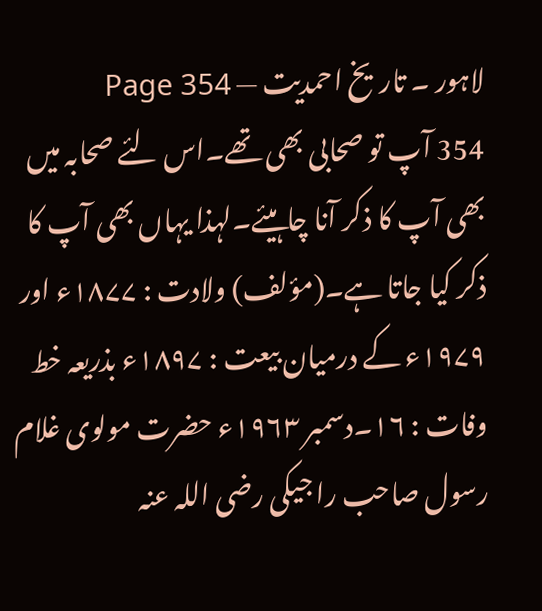لاہور ۔ تاریخ احمدیت — Page 354
354 آپ تو صحابی بھی تھے۔اس لئے صحابہ میں بھی آپ کا ذکر آنا چاہیئے۔لہذا یہاں بھی آپ کا ذکر کیا جاتا ہے۔(مؤلف) ولادت : ۱۸۷۷ء اور ۱۹۷۹ء کے درمیان بیعت : ۱۸۹۷ء بذریعہ خط وفات : ۱۶۔دسمبر ۱۹۶۳ء حضرت مولوی غلام رسول صاحب را جیکی رضی اللہ عنہ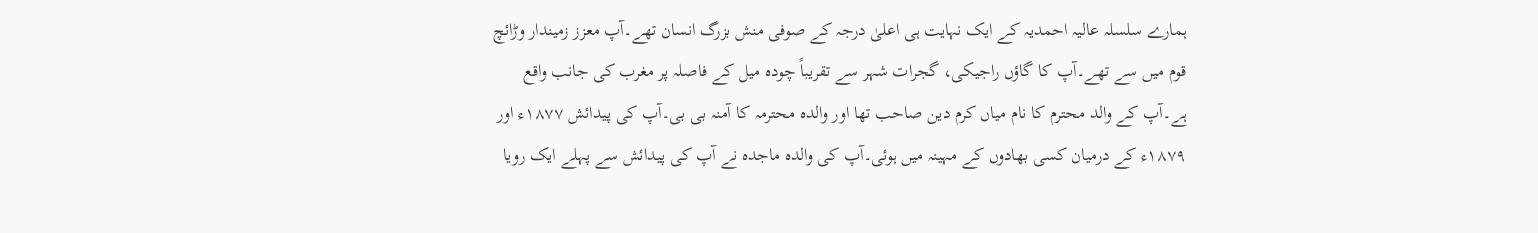ہمارے سلسلہ عالیہ احمدیہ کے ایک نہایت ہی اعلیٰ درجہ کے صوفی منش بزرگ انسان تھے۔آپ معزز زمیندار وڑائچ قوم میں سے تھے۔آپ کا گاؤں راجیکی، گجرات شہر سے تقریباً چودہ میل کے فاصلہ پر مغرب کی جانب واقع ہے۔آپ کے والد محترم کا نام میاں کرم دین صاحب تھا اور والدہ محترمہ کا آمنہ بی بی۔آپ کی پیدائش ۱۸۷۷ء اور ۱۸۷۹ء کے درمیان کسی بھادوں کے مہینہ میں ہوئی۔آپ کی والدہ ماجدہ نے آپ کی پیدائش سے پہلے ایک رویا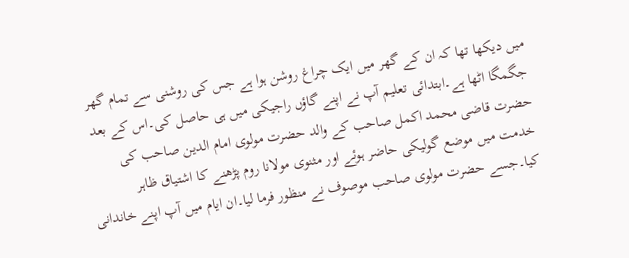میں دیکھا تھا کہ ان کے گھر میں ایک چراغ روشن ہوا ہے جس کی روشنی سے تمام گھر جگمگا اٹھا ہے۔ابتدائی تعلیم آپ نے اپنے گاؤں راجیکی میں ہی حاصل کی۔اس کے بعد حضرت قاضی محمد اکمل صاحب کے والد حضرت مولوی امام الدین صاحب کی خدمت میں موضع گولیکی حاضر ہوئے اور مثنوی مولانا روم پڑھنے کا اشتیاق ظاہر کیا۔جسے حضرت مولوی صاحب موصوف نے منظور فرما لیا۔ان ایام میں آپ اپنے خاندانی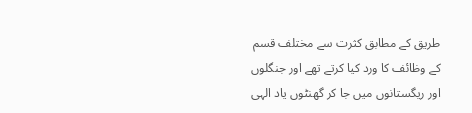طریق کے مطابق کثرت سے مختلف قسم کے وظائف کا ورد کیا کرتے تھے اور جنگلوں اور ریگستانوں میں جا کر گھنٹوں یاد الہی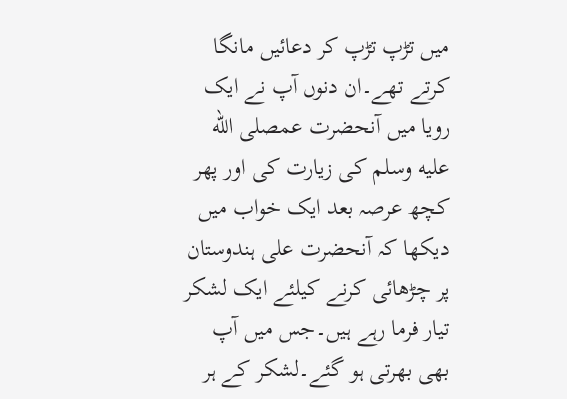میں تڑپ تڑپ کر دعائیں مانگا کرتے تھے۔ان دنوں آپ نے ایک رویا میں آنحضرت عمصلى الله عليه وسلم کی زیارت کی اور پھر کچھ عرصہ بعد ایک خواب میں دیکھا کہ آنحضرت علی ہندوستان پر چڑھائی کرنے کیلئے ایک لشکر تیار فرما رہے ہیں۔جس میں آپ بھی بھرتی ہو گئے۔لشکر کے ہر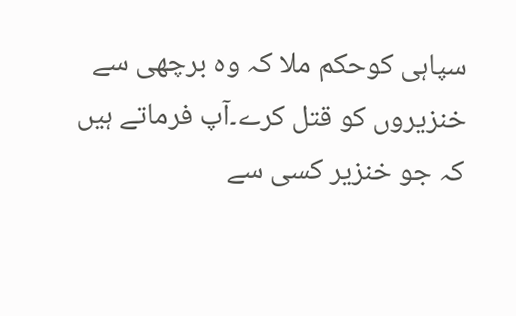سپاہی کوحکم ملا کہ وہ برچھی سے خنزیروں کو قتل کرے۔آپ فرماتے ہیں کہ جو خنزیر کسی سے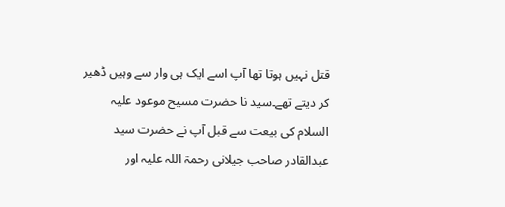قتل نہیں ہوتا تھا آپ اسے ایک ہی وار سے وہیں ڈھیر کر دیتے تھے۔سید نا حضرت مسیح موعود علیہ السلام کی بیعت سے قبل آپ نے حضرت سید عبدالقادر صاحب جیلانی رحمۃ اللہ علیہ اور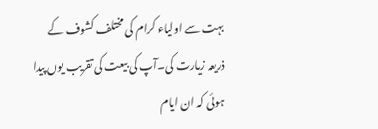بہت سے اولیاء کرام کی مختلف کشوف کے ذریعہ زیارت کی۔آپ کی بیعت کی تقریب یوں پیدا ہوئی کہ ان ایام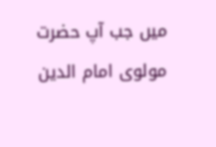میں جب آپ حضرت مولوی امام الدین